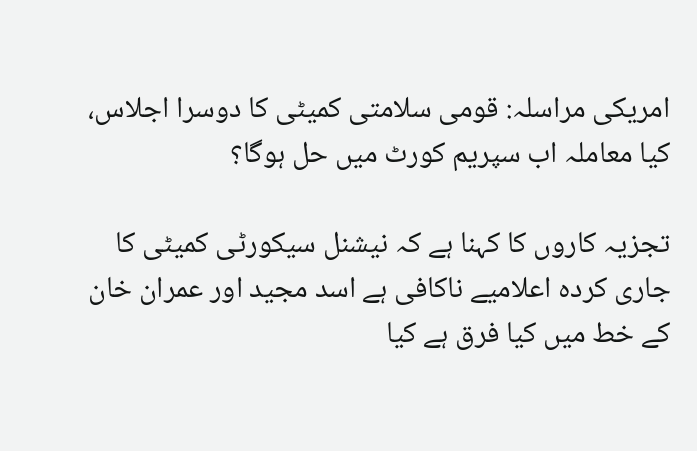امریکی مراسلہ: قومی سلامتی کمیٹی کا دوسرا اجلاس، کیا معاملہ اب سپریم کورٹ میں حل ہوگا؟

تجزیہ کاروں کا کہنا ہے کہ نیشنل سیکورٹی کمیٹی کا جاری کردہ اعلامیے ناکافی ہے اسد مجید اور عمران خان کے خط میں کیا فرق ہے کیا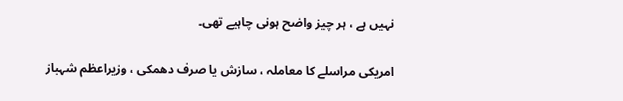نہیں ہے ، ہر چیز واضح ہونی چاہیے تھی۔

امریکی مراسلے کا معاملہ ، سازش یا صرف دھمکی ، وزیراعظم شہباز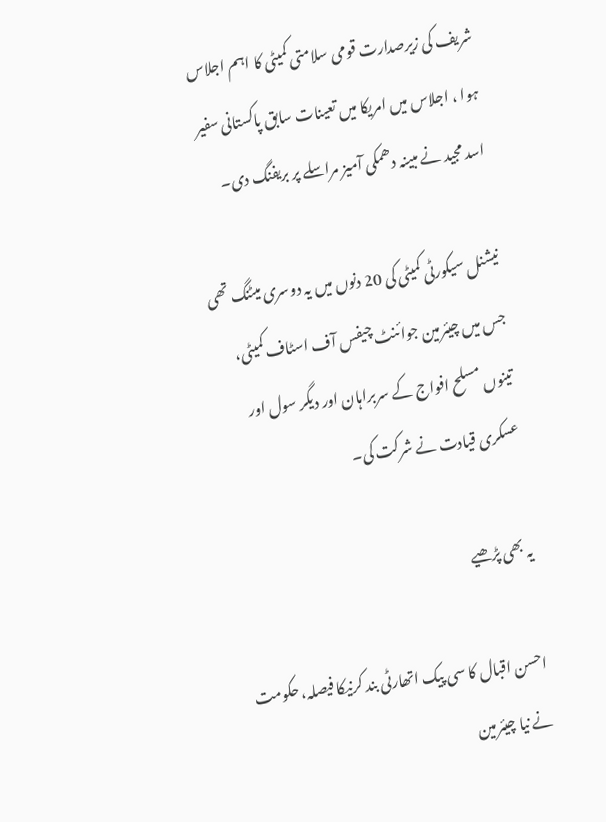شریف کی زیرصدارت قومی سلامتی کمیٹی کا اہم اجلاس ہوا ، اجلاس میں امریکا میں تعینات سابق پاکستانی سفیر اسد مجید نے مبینہ دھمکی آمیز مراسلے پر بریفنگ دی۔

نیشنل سیکورٹی کمیٹی کی 20 دنوں میں یہ دوسری میٹنگ تھی جس میں چیئرمین جوائنٹ چیفس آف اسٹاف کمیٹی، تینوں مسلح افواج کے سربراہان اور دیگر سول اور عسکری قیادت نے شرکت کی۔

یہ بھی پڑھیے

احسن اقبال کا سی پیک اتھارٹی بند کرنیکا فیصلہ، حکومت نے نیا چیئرمین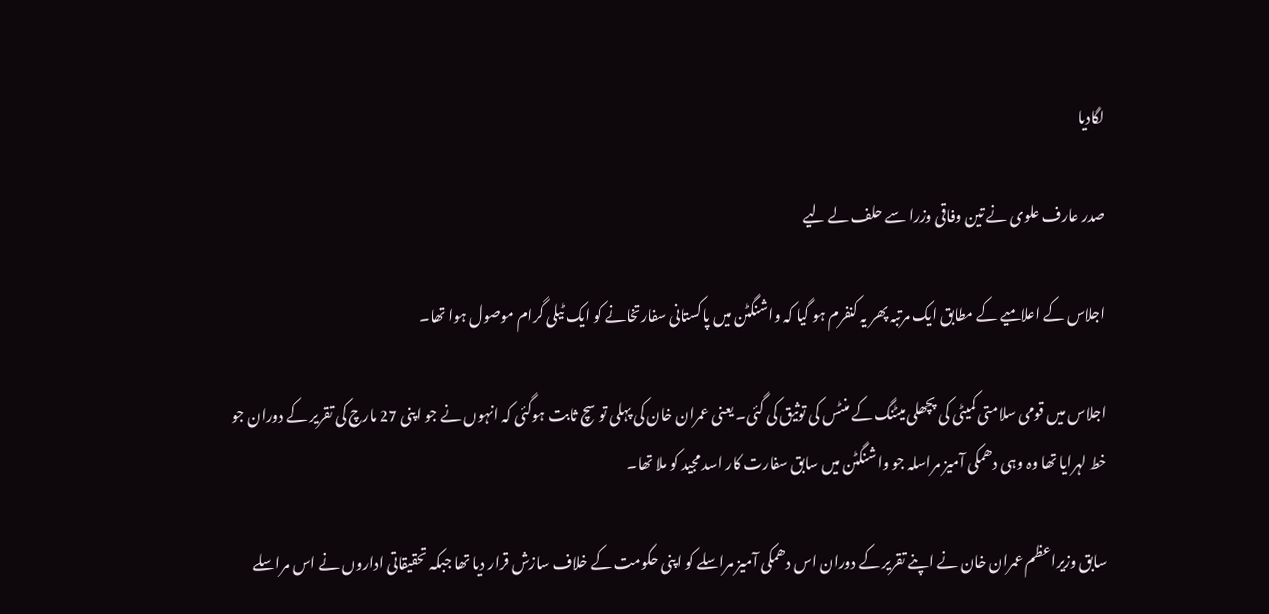لگادیا

صدر عارف علوی نے تین وفاقی وزرا سے حلف لے لیے

اجلاس کے اعلامیے کے مطابق ایک مرتبہ پھر یہ کنفرم ہو گیا کہ واشنگٹن میں پاکستانی سفارتخانے کو ایک ٹیلی گرام موصول ہوا تھا۔

اجلاس میں قومی سلامتی کمیٹی کی پچھلی میٹنگ کے منٹس کی توثیق کی گئی۔ یعنی عمران خان کی پہلی تو سچ ثابت ہوگئی کہ انہوں نے جو اپنی 27 مارچ کی تقریر کے دوران جو خط لہرایا تھا وہ وہی دھمکی آمیز مراسلہ جو واشنگٹن میں سابق سفارت کار اسد مجید کو ملا تھا۔

سابق وزیراعظم عمران خان نے اپنے تقریر کے دوران اس دھمکی آمیز مراسلے کو اپنی حکومت کے خلاف سازش قرار دیا تھا جبکہ تحقیقاتی اداروں نے اس مراسلے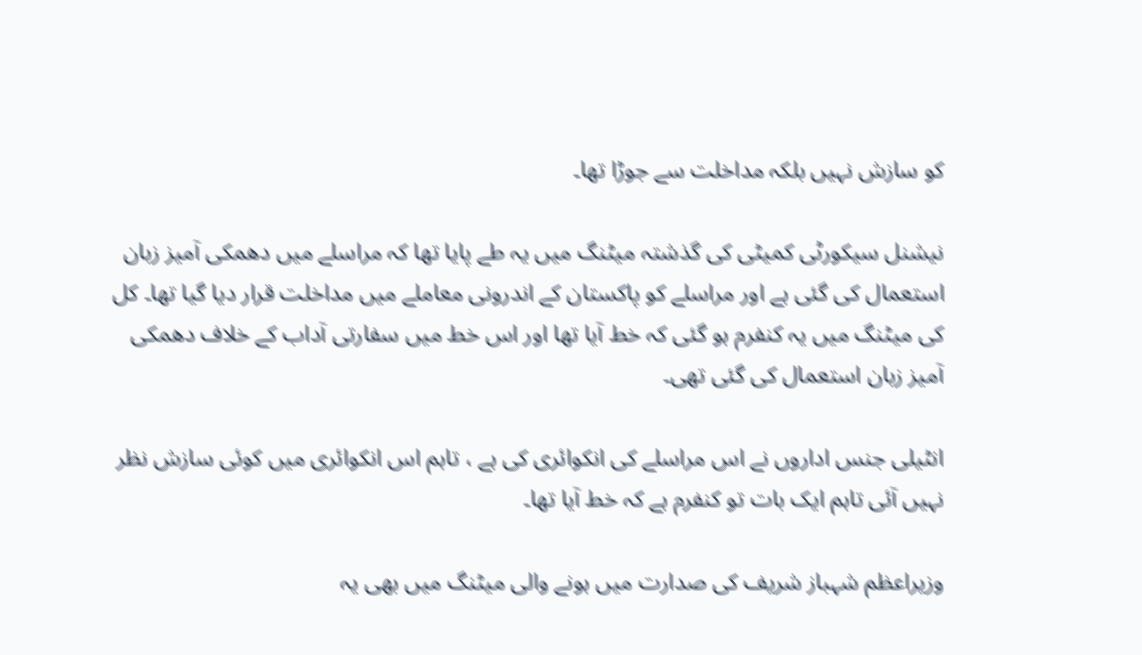کو سازش نہیں بلکہ مداخلت سے جوڑا تھا۔

نیشنل سیکورٹی کمیٹی کی گذشتہ میٹنگ میں یہ طے پایا تھا کہ مراسلے میں دھمکی آمیز زبان استعمال کی گئی ہے اور مراسلے کو پاکستان کے اندرونی معاملے میں مداخلت قرار دیا گیا تھا۔ کل کی میٹنگ میں یہ کنفرم ہو گئی کہ خط آیا تھا اور اس خط میں سفارتی آداب کے خلاف دھمکی آمیز زبان استعمال کی گئی تھی۔

انٹیلی جنس اداروں نے اس مراسلے کی انکوائری کی ہے ، تاہم اس انکوائری میں کوئی سازش نظر نہیں آئی تاہم ایک بات تو کنفرم ہے کہ خط آیا تھا۔

وزیراعظم شہباز شریف کی صدارت میں ہونے والی میٹنگ میں بھی یہ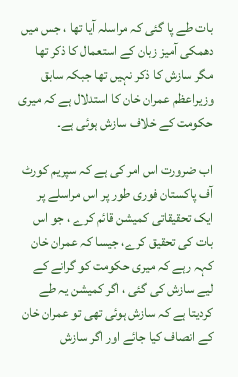بات طے پا گئی کہ مراسلہ آیا تھا ، جس میں دھمکی آمیز زبان کے استعمال کا ذکر تھا مگر سازش کا ذکر نہیں تھا جبکہ سابق وزیراعظم عمران خان کا استدلال ہے کہ میری حکومت کے خلاف سازش ہوئی ہے۔

اب ضرورت اس امر کی ہے کہ سپریم کورٹ آف پاکستان فوری طور پر اس مراسلے پر ایک تحقیقاتی کمیشن قائم کرے ، جو اس بات کی تحقیق کرے، جیسا کہ عمران خان کہہ رہے کہ میری حکومت کو گرانے کے لیے سازش کی گئی ، اگر کمیشن یہ طے کردیتا ہے کہ سازش ہوئی تھی تو عمران خان کے انصاف کیا جائے اور اگر سازش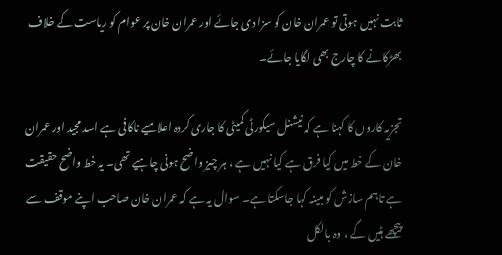ثابت نہیں ہوتی تو عمران خان کو سزا دی جائے اور عمران خان پر عوام کو ریاست کے خلاف بھڑکانے کا چارج بھی لگایا جائے۔

تجزیہ کاروں کا کہنا ہے کہ نیشنل سیکورٹی کمیٹی کا جاری کردہ اعلامیے ناکافی ہے اسد مجید اور عمران خان کے خط میں کیا فرق ہے کیا نہیں ہے ، ہر چیز واضح ہونی چاہیے تھی۔ یہ خط واضح حقیقت ہے تاہم سازش کو مبینہ کہا جاسکتا ہے۔ سوال یہ ہے کہ عمران خان صاحب اپنے موقف سے پیچھے ہٹیں گے ، وہ بالکل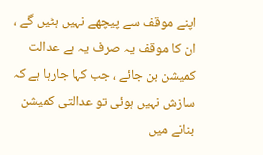اپنے موقف سے پیچھے نہیں ہٹیں گے ، ان کا موقف یہ صرف یہ ہے عدالت کمیشن بن جائے ، جب کہا جارہا ہے کہ سازش نہیں ہوئی تو عدالتی کمیشن بنانے میں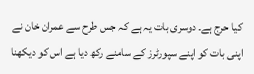کیا حرج ہے۔ دوسری بات یہ ہے کہ جس طرح سے عمران خان نے اپنی بات کو اپنے سپورٹرز کے سامنے رکھ دیا ہے اس کو دیکھنا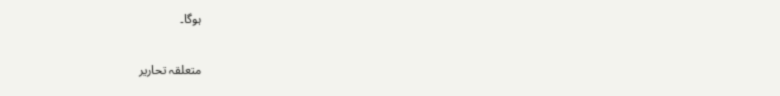ہوگا۔

متعلقہ تحاریر